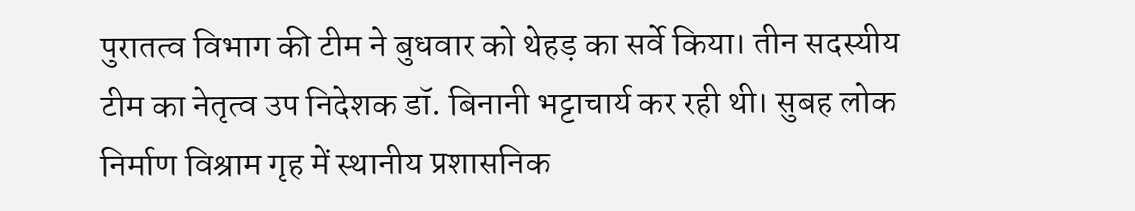पुरातत्व विभाग की टीम ने बुधवार को थेहड़ का सर्वे किया। तीन सदस्यीय टीम का नेतृत्व उप निदेशक डॉ. बिनानी भट्टाचार्य कर रही थी। सुबह लोक निर्माण विश्राम गृह में स्थानीय प्रशासनिक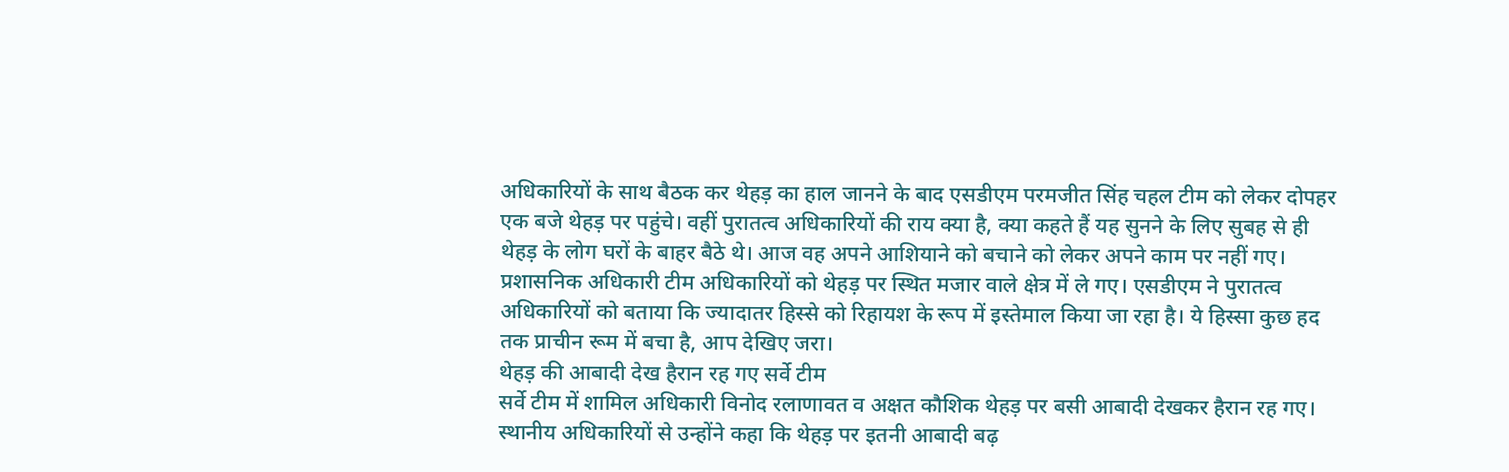अधिकारियों के साथ बैठक कर थेहड़ का हाल जानने के बाद एसडीएम परमजीत सिंह चहल टीम को लेकर दोपहर एक बजे थेहड़ पर पहुंचे। वहीं पुरातत्व अधिकारियों की राय क्या है, क्या कहते हैं यह सुनने के लिए सुबह से ही थेहड़ के लोग घरों के बाहर बैठे थे। आज वह अपने आशियाने को बचाने को लेकर अपने काम पर नहीं गए। प्रशासनिक अधिकारी टीम अधिकारियों को थेहड़ पर स्थित मजार वाले क्षेत्र में ले गए। एसडीएम ने पुरातत्व अधिकारियों को बताया कि ज्यादातर हिस्से को रिहायश के रूप में इस्तेमाल किया जा रहा है। ये हिस्सा कुछ हद तक प्राचीन रूम में बचा है, आप देखिए जरा।
थेहड़ की आबादी देख हैरान रह गए सर्वे टीम
सर्वे टीम में शामिल अधिकारी विनोद रलाणावत व अक्षत कौशिक थेहड़ पर बसी आबादी देखकर हैरान रह गए। स्थानीय अधिकारियों से उन्होंने कहा कि थेहड़ पर इतनी आबादी बढ़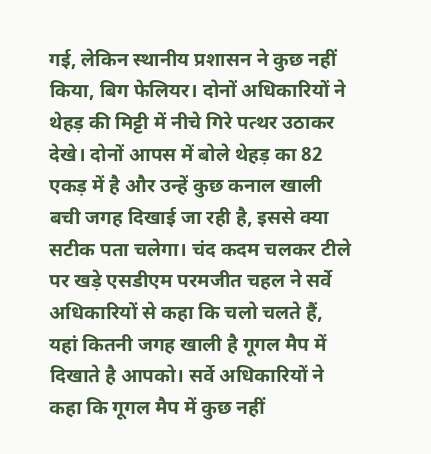गई, लेकिन स्थानीय प्रशासन ने कुछ नहीं किया, बिग फेलियर। दोनों अधिकारियों ने थेहड़ की मिट्टी में नीचे गिरे पत्थर उठाकर देखे। दोनों आपस में बोले थेहड़ का 82 एकड़ में है और उन्हें कुछ कनाल खाली बची जगह दिखाई जा रही है, इससे क्या सटीक पता चलेगा। चंद कदम चलकर टीले पर खड़े एसडीएम परमजीत चहल ने सर्वे अधिकारियों से कहा कि चलो चलते हैं, यहां कितनी जगह खाली है गूगल मैप में दिखाते है आपको। सर्वे अधिकारियों ने कहा कि गूगल मैप में कुछ नहीं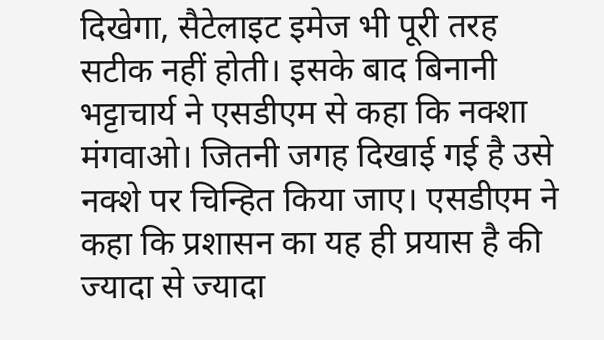दिखेगा, सैटेलाइट इमेज भी पूरी तरह सटीक नहीं होती। इसके बाद बिनानी भट्टाचार्य ने एसडीएम से कहा कि नक्शा मंगवाओ। जितनी जगह दिखाई गई है उसे नक्शे पर चिन्हित किया जाए। एसडीएम ने कहा कि प्रशासन का यह ही प्रयास है की ज्यादा से ज्यादा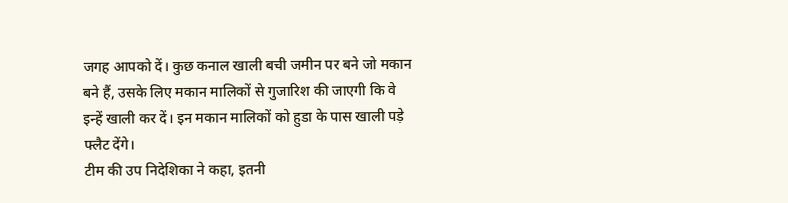जगह आपको दें। कुछ कनाल खाली बची जमीन पर बने जो मकान बने हैं, उसके लिए मकान मालिकों से गुजारिश की जाएगी कि वे इन्हें खाली कर दें। इन मकान मालिकों को हुडा के पास खाली पड़े फ्लैट देंगे।
टीम की उप निदेशिका ने कहा, इतनी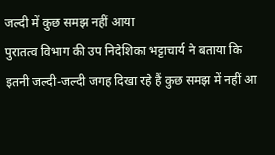जल्दी में कुछ समझ नहीं आया
पुरातत्व विभाग की उप निदेशिका भट्टाचार्य ने बताया कि इतनी जल्दी-जल्दी जगह दिखा रहे हैं कुछ समझ में नहीं आ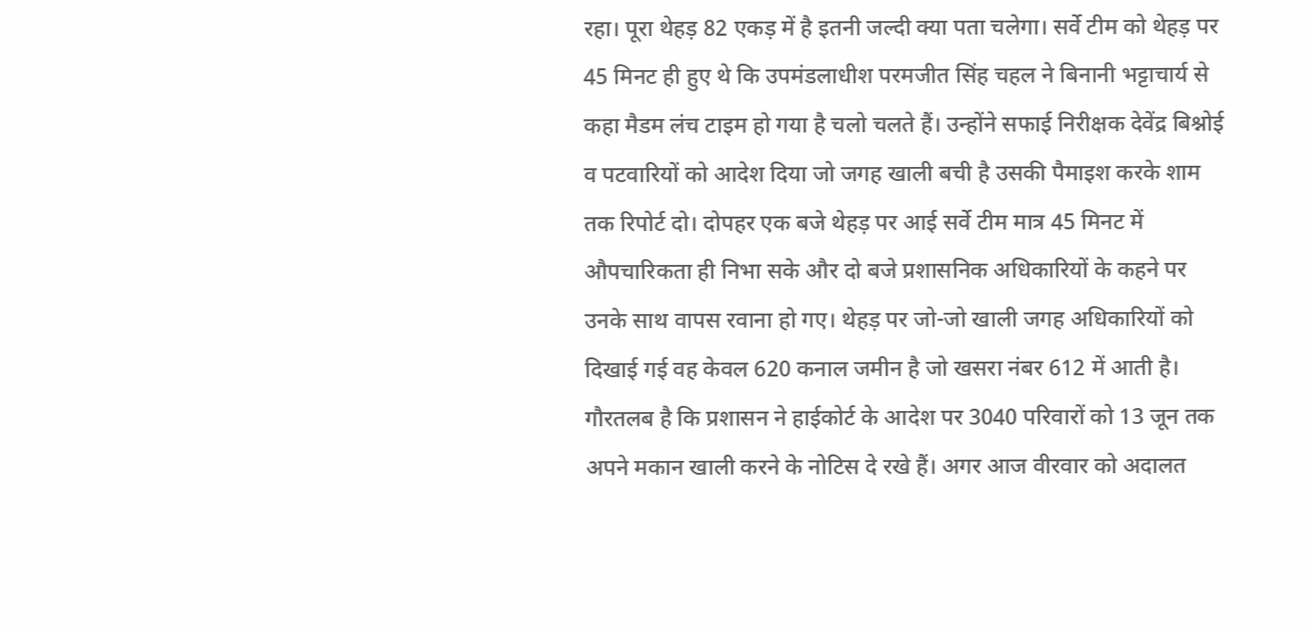रहा। पूरा थेहड़ 82 एकड़ में है इतनी जल्दी क्या पता चलेगा। सर्वे टीम को थेहड़ पर 45 मिनट ही हुए थे कि उपमंडलाधीश परमजीत सिंह चहल ने बिनानी भट्टाचार्य से कहा मैडम लंच टाइम हो गया है चलो चलते हैं। उन्होंने सफाई निरीक्षक देवेंद्र बिश्नोई व पटवारियों को आदेश दिया जो जगह खाली बची है उसकी पैमाइश करके शाम तक रिपोर्ट दो। दोपहर एक बजे थेहड़ पर आई सर्वे टीम मात्र 45 मिनट में औपचारिकता ही निभा सके और दो बजे प्रशासनिक अधिकारियों के कहने पर उनके साथ वापस रवाना हो गए। थेहड़ पर जो-जो खाली जगह अधिकारियों को दिखाई गई वह केवल 620 कनाल जमीन है जो खसरा नंबर 612 में आती है। गौरतलब है कि प्रशासन ने हाईकोर्ट के आदेश पर 3040 परिवारों को 13 जून तक अपने मकान खाली करने के नोटिस दे रखे हैं। अगर आज वीरवार को अदालत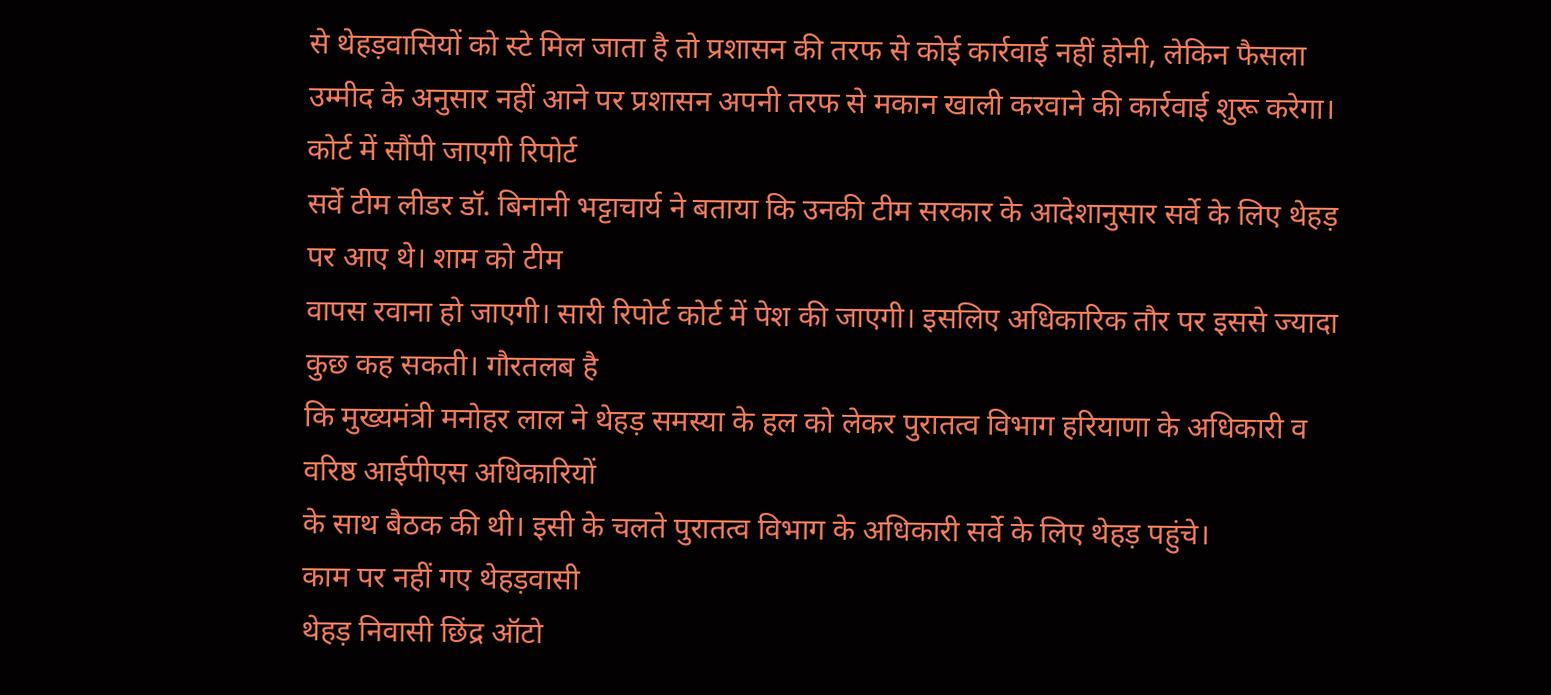से थेहड़वासियों को स्टे मिल जाता है तो प्रशासन की तरफ से कोई कार्रवाई नहीं होनी, लेकिन फैसला उम्मीद के अनुसार नहीं आने पर प्रशासन अपनी तरफ से मकान खाली करवाने की कार्रवाई शुरू करेगा।
कोर्ट में सौंपी जाएगी रिपोर्ट
सर्वे टीम लीडर डॉ. बिनानी भट्टाचार्य ने बताया कि उनकी टीम सरकार के आदेशानुसार सर्वे के लिए थेहड़ पर आए थे। शाम को टीम
वापस रवाना हो जाएगी। सारी रिपोर्ट कोर्ट में पेश की जाएगी। इसलिए अधिकारिक तौर पर इससे ज्यादा कुछ कह सकती। गौरतलब है
कि मुख्यमंत्री मनोहर लाल ने थेहड़ समस्या के हल को लेकर पुरातत्व विभाग हरियाणा के अधिकारी व वरिष्ठ आईपीएस अधिकारियों
के साथ बैठक की थी। इसी के चलते पुरातत्व विभाग के अधिकारी सर्वे के लिए थेहड़ पहुंचे।
काम पर नहीं गए थेहड़वासी
थेहड़ निवासी छिंद्र ऑटो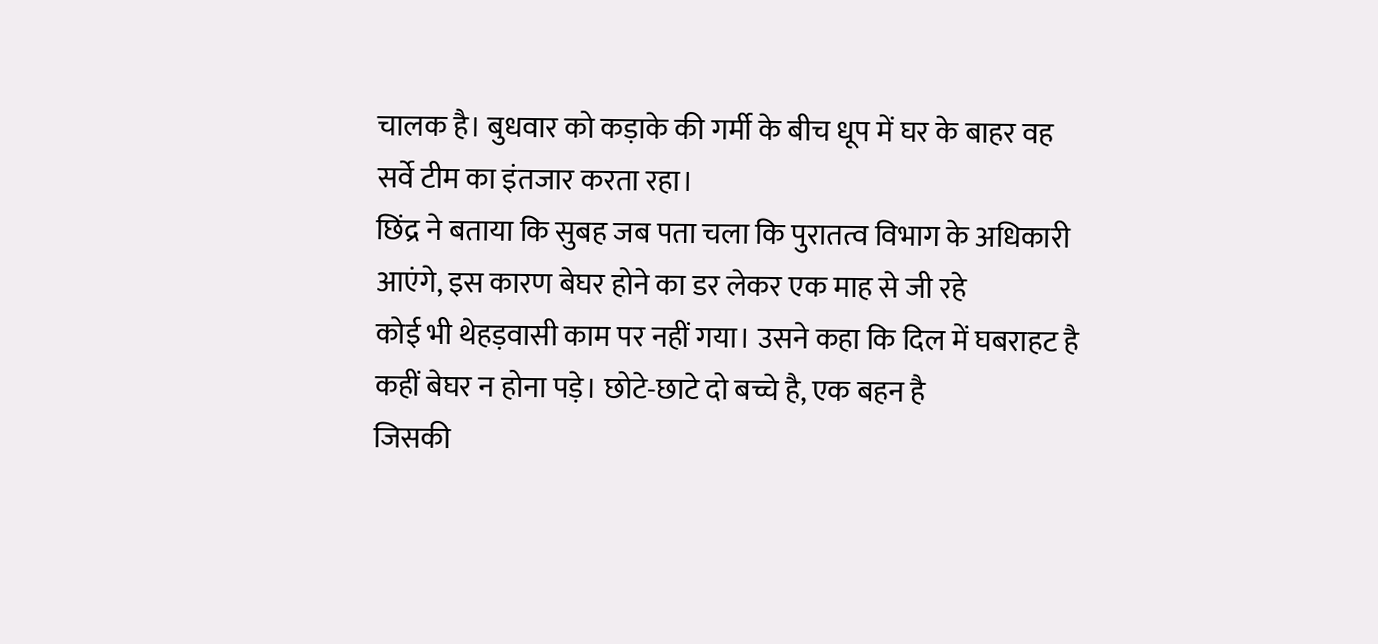चालक है। बुधवार को कड़ाके की गर्मी के बीच धूप में घर के बाहर वह सर्वे टीम का इंतजार करता रहा।
छिंद्र ने बताया कि सुबह जब पता चला कि पुरातत्व विभाग के अधिकारी आएंगे, इस कारण बेघर होने का डर लेकर एक माह से जी रहे
कोई भी थेहड़वासी काम पर नहीं गया। उसने कहा कि दिल में घबराहट है कहीं बेघर न होना पड़े। छोटे-छाटे दो बच्चे है, एक बहन है
जिसकी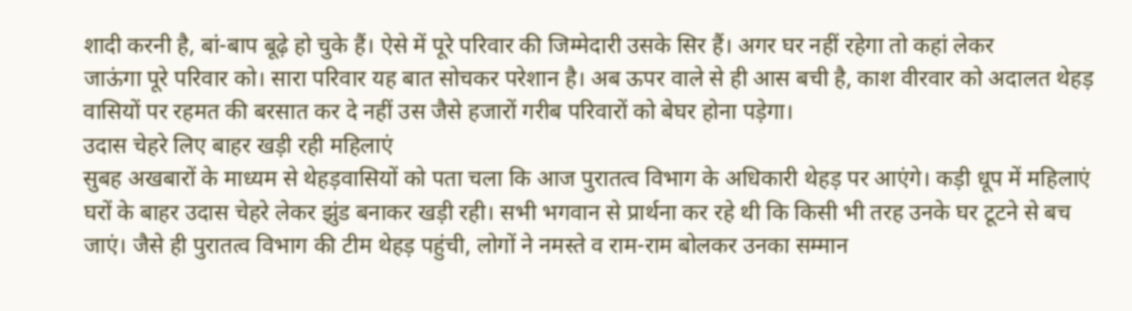शादी करनी है, बां-बाप बूढ़े हो चुके हैं। ऐसे में पूरे परिवार की जिम्मेदारी उसके सिर हैं। अगर घर नहीं रहेगा तो कहां लेकर
जाऊंगा पूरे परिवार को। सारा परिवार यह बात सोचकर परेशान है। अब ऊपर वाले से ही आस बची है, काश वीरवार को अदालत थेहड़ वासियों पर रहमत की बरसात कर दे नहीं उस जैसे हजारों गरीब परिवारों को बेघर होना पड़ेगा।
उदास चेहरे लिए बाहर खड़ी रही महिलाएं
सुबह अखबारों के माध्यम से थेहड़वासियों को पता चला कि आज पुरातत्व विभाग के अधिकारी थेहड़ पर आएंगे। कड़ी धूप में महिलाएं घरों के बाहर उदास चेहरे लेकर झुंड बनाकर खड़ी रही। सभी भगवान से प्रार्थना कर रहे थी कि किसी भी तरह उनके घर टूटने से बच
जाएं। जैसे ही पुरातत्व विभाग की टीम थेहड़ पहुंची, लोगों ने नमस्ते व राम-राम बोलकर उनका सम्मान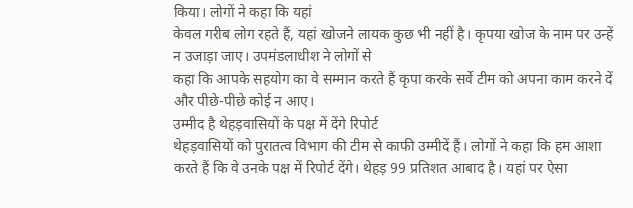किया। लोगों ने कहा कि यहां
केवल गरीब लोग रहते हैं, यहां खोजने लायक कुछ भी नहीं है। कृपया खोज के नाम पर उन्हें न उजाड़ा जाए। उपमंडलाधीश ने लोगों से
कहा कि आपके सहयोग का वे सम्मान करते हैं कृपा करके सर्वे टीम को अपना काम करने दें और पीछे-पीछे कोई न आए।
उम्मीद है थेहड़वासियों के पक्ष में देंगे रिपोर्ट
थेहड़वासियों को पुरातत्व विभाग की टीम से काफी उम्मीदें हैं। लोगों ने कहा कि हम आशा करते हैं कि वे उनके पक्ष में रिपोर्ट देंगे। थेहड़ 99 प्रतिशत आबाद है। यहां पर ऐसा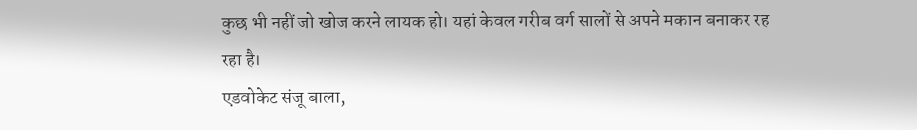कुछ भी नहीं जो खोज करने लायक हो। यहां केवल गरीब वर्ग सालों से अपने मकान बनाकर रह रहा है।
एडवोकेट संजू बाला,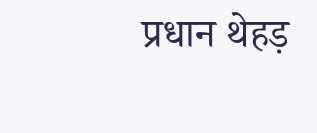प्रधान थेहड़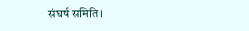संघर्ष समिति।